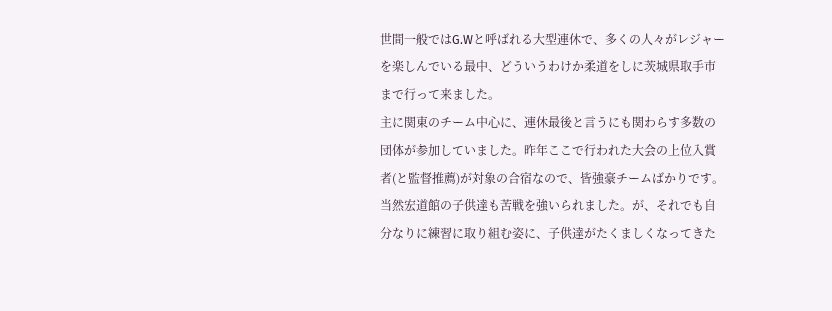世間一般ではG.Wと呼ばれる大型連休で、多くの人々がレジャーを楽しんでいる最中、どういうわけか柔道をしに茨城県取手市まで行って来ました。
主に関東のチーム中心に、連休最後と言うにも関わらす多数の団体が参加していました。昨年ここで行われた大会の上位入賞者(と監督推薦)が対象の合宿なので、皆強豪チームばかりです。当然宏道館の子供達も苦戦を強いられました。が、それでも自分なりに練習に取り組む姿に、子供達がたくましくなってきた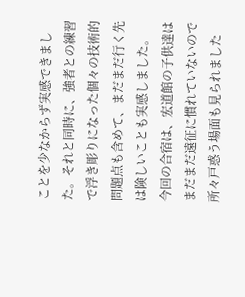ことを少なからず実感できました。それと同時に、強者との練習で浮き彫りになった個々の技術的問題点も含めて、まだまだ行く先は険しいことも実感しました。
今回の合宿は、宏道館の子供達はまだまだ遠征に慣れていないので所々戸惑う場面も見られました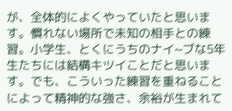が、全体的によくやっていたと思います。慣れない場所で未知の相手との練習。小学生、とくにうちのナイ~ブな5年生たちには結構キツイことだと思います。でも、こういった練習を重ねることによって精神的な強さ、余裕が生まれて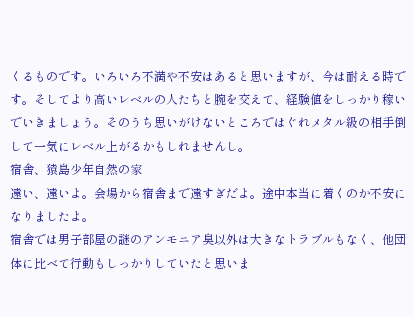くるものです。いろいろ不満や不安はあると思いますが、今は耐える時です。そしてより高いレベルの人たちと腕を交えて、経験値をしっかり稼いでいきましょう。そのうち思いがけないところではぐれメタル級の相手倒して一気にレベル上がるかもしれませんし。
宿舎、猿島少年自然の家
遠い、遠いよ。会場から宿舎まで遠すぎだよ。途中本当に着くのか不安になりましたよ。
宿舎では男子部屋の謎のアンモニア臭以外は大きなトラブルもなく、他団体に比べて行動もしっかりしていたと思いま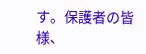す。保護者の皆様、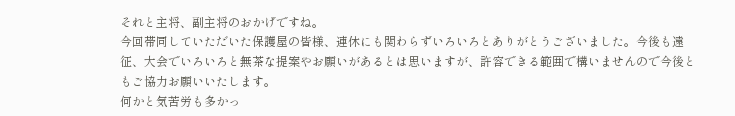それと主将、副主将のおかげですね。
今回帯同していただいた保護屋の皆様、連休にも関わらずいろいろとありがとうございました。今後も遠征、大会でいろいろと無茶な提案やお願いがあるとは思いますが、許容できる範囲で構いませんので今後ともご協力お願いいたします。
何かと気苦労も多かっ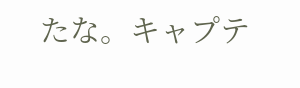たな。キャプテ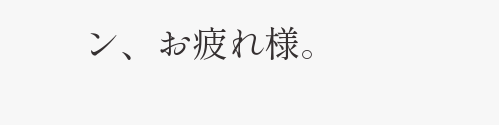ン、お疲れ様。